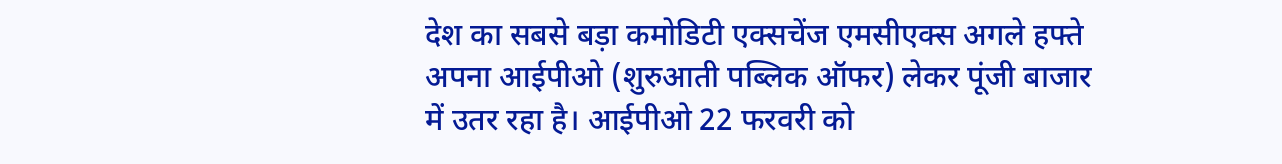देश का सबसे बड़ा कमोडिटी एक्सचेंज एमसीएक्स अगले हफ्ते अपना आईपीओ (शुरुआती पब्लिक ऑफर) लेकर पूंजी बाजार में उतर रहा है। आईपीओ 22 फरवरी को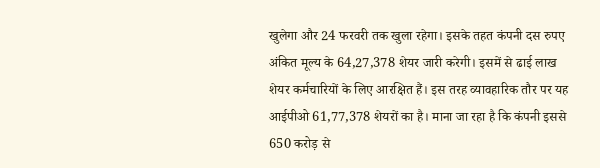खुलेगा और 24 फरवरी तक खुला रहेगा। इसके तहत कंपनी दस रुपए अंकित मूल्य के 64,27,378 शेयर जारी करेगी। इसमें से ढाई लाख शेयर कर्मचारियों के लिए आरक्षित हैं। इस तरह व्यावहारिक तौर पर यह आईपीओ 61,77,378 शेयरों का है। माना जा रहा है कि कंपनी इससे 650 करोड़ से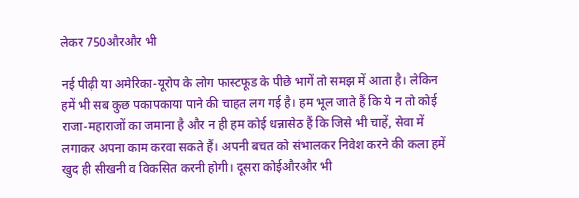लेकर 750औरऔर भी

नई पीढ़ी या अमेरिका-यूरोप के लोग फास्टफूड के पीछे भागें तो समझ में आता है। लेकिन हमें भी सब कुछ पकापकाया पाने की चाहत लग गई है। हम भूल जाते हैं कि ये न तो कोई राजा-महाराजों का जमाना है और न ही हम कोई धन्नासेठ हैं कि जिसे भी चाहें, सेवा में लगाकर अपना काम करवा सकते हैं। अपनी बचत को संभालकर निवेश करने की कला हमें खुद ही सीखनी व विकसित करनी होगी। दूसरा कोईऔरऔर भी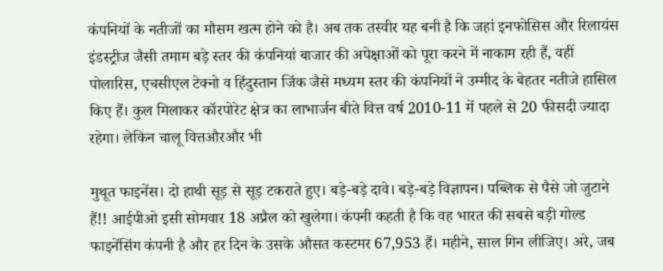कंपनियों के नतीजों का मौसम खत्म होने को है। अब तक तस्वीर यह बनी है कि जहां इनफोसिस और रिलायंस इंडस्ट्रीज जैसी तमाम बड़े स्तर की कंपनियां बाजार की अपेक्षाओं को पूरा करने में नाकाम रही हैं, वहीं पोलारिस, एचसीएल टेक्नो व हिंदुस्तान जिंक जैसे मध्यम स्तर की कंपनियों ने उम्मीद के बेहतर नतीजे हासिल किए हैं। कुल मिलाकर कॉरपोरेट क्षेत्र का लाभार्जन बीते वित्त वर्ष 2010-11 में पहले से 20 फीसदी ज्यादा रहेगा। लेकिन चालू वित्तऔरऔर भी

मुथूत फाइनेंस। दो हाथी सूड़ से सूड़ टकराते हुए। बड़े-बड़े दावे। बड़े-बड़े विज्ञापन। पब्लिक से पैसे जो जुटाने हैं!! आईपीओ इसी सोमवार 18 अप्रैल को खुलेगा। कंपनी कहती है कि वह भारत की सबसे बड़ी गोल्ड फाइनेंसिंग कंपनी है और हर दिन के उसके औसत कस्टमर 67,953 हैं। महीने, साल गिन लीजिए। अरे, जब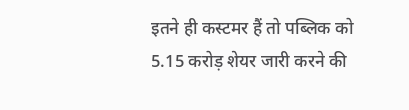इतने ही कस्टमर हैं तो पब्लिक को 5.15 करोड़ शेयर जारी करने की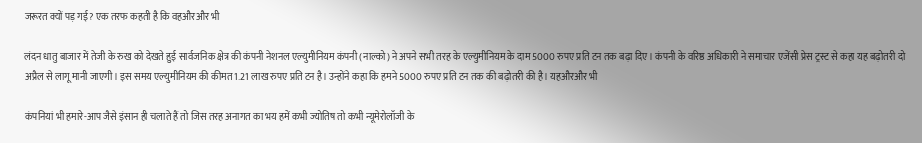जरूरत क्यों पड़ गई? एक तरफ कहती है कि वहऔरऔर भी

लंदन धातु बाजार में तेजी के रुख को देखते हुई सार्वजनिक क्षेत्र की कंपनी नेशनल एल्युमीनियम कंपनी (नाल्को) ने अपने सभी तरह के एल्युमीनियम के दाम 5000 रुपए प्रति टन तक बढ़ा दिए। कंपनी के वरिष्ठ अधिकारी ने समाचार एजेंसी प्रेस ट्रस्ट से कहा यह बढ़ोतरी दो अप्रैल से लागू मानी जाएगी। इस समय एल्युमीनियम की कीमत 1.21 लाख रुपए प्रति टन है। उन्होंने कहा कि हमने 5000 रुपए प्रति टन तक की बढ़ोतरी की है। यहऔरऔर भी

कंपनियां भी हमारे-आप जैसे इंसान ही चलाते हैं तो जिस तरह अनागत का भय हमें कभी ज्योतिष तो कभी न्यूमेरोलॉजी के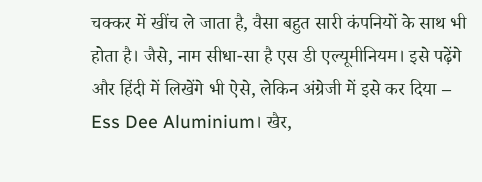चक्कर में खींच ले जाता है, वैसा बहुत सारी कंपनियों के साथ भी होता है। जैसे, नाम सीधा-सा है एस डी एल्यूमीनियम। इसे पढ़ेंगे और हिंदी में लिखेंगे भी ऐसे, लेकिन अंग्रेजी में इसे कर दिया – Ess Dee Aluminium। खैर,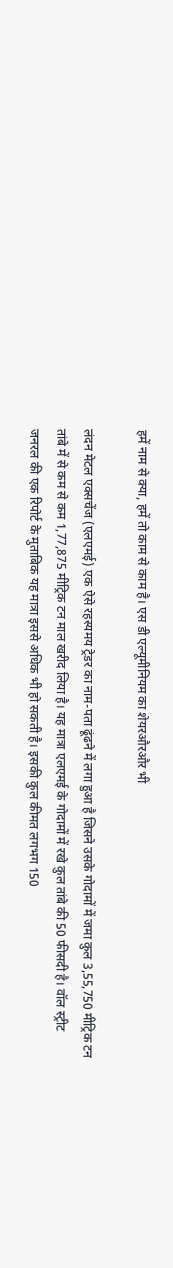हमें नाम से क्या, हमें तो काम से काम है। एस डी एल्यूमीनियम का शेयरऔरऔर भी

लंदन मेटल एक्सचेंज (एलएमई) एक ऐसे रहस्यमय ट्रेडर का नाम-पता ढूंढने में लगा हुआ है जिसने उसके गोदामों में जमा कुल 3,55,750 मीट्रिक टन तांबे में से कम से कम 1,77,875 मीट्रिक टन माल खरीद लिया है। यह मात्रा एलएमई के गोदामों में रखे कुल तांबे की 50 फीसदी है। वॉल स्ट्रीट जनरल की एक रिपोर्ट के मुताबिक यह मात्रा इससे अधिक भी हो सकती है। इसकी कुल कीमत लगभग 150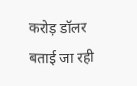करोड़ डॉलर बताई जा रही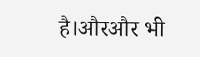है।औरऔर भी